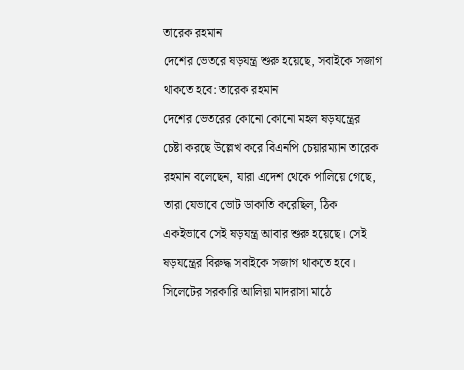তারেক রহমান
দেশের ভেতরে ষড়যন্ত্র শুরু হয়েছে, সবাইকে সজাগ থাকতে হবে: তারেক রহমান
দেশের ভেতরের কোনো কোনো মহল ষড়যন্ত্রের চেষ্টা করছে উল্লেখ করে বিএনপি চেয়ারম্যান তারেক রহমান বলেছেন, যারা এদেশ থেকে পালিয়ে গেছে, তারা যেভাবে ভোট ডাকাতি করেছিল, ঠিক একইভাবে সেই ষড়যন্ত্র আবার শুরু হয়েছে। সেই ষড়যন্ত্রের বিরুদ্ধ সবাইকে সজাগ থাকতে হবে।
সিলেটের সরকারি আলিয়া মাদরাসা মাঠে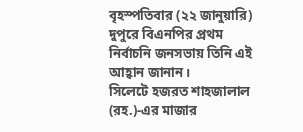বৃহস্পতিবার (২২ জানুয়ারি) দুপুরে বিএনপির প্রথম নির্বাচনি জনসভায় তিনি এই আহ্বান জানান।
সিলেটে হজরত শাহজালাল (রহ.)-এর মাজার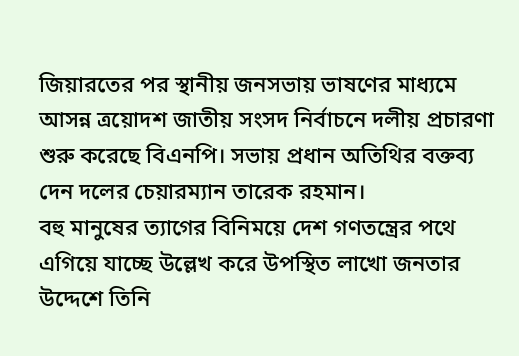জিয়ারতের পর স্থানীয় জনসভায় ভাষণের মাধ্যমে আসন্ন ত্রয়োদশ জাতীয় সংসদ নির্বাচনে দলীয় প্রচারণা শুরু করেছে বিএনপি। সভায় প্রধান অতিথির বক্তব্য দেন দলের চেয়ারম্যান তারেক রহমান।
বহু মানুষের ত্যাগের বিনিময়ে দেশ গণতন্ত্রের পথে এগিয়ে যাচ্ছে উল্লেখ করে উপস্থিত লাখো জনতার উদ্দেশে তিনি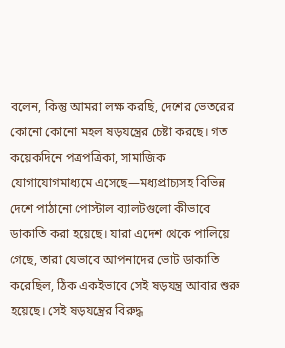বলেন, কিন্তু আমরা লক্ষ করছি, দেশের ভেতরের কোনো কোনো মহল ষড়যন্ত্রের চেষ্টা করছে। গত কয়েকদিনে পত্রপত্রিকা, সামাজিক যোগাযোগমাধ্যমে এসেছে—মধ্যপ্রাচ্যসহ বিভিন্ন দেশে পাঠানো পোস্টাল ব্যালটগুলো কীভাবে ডাকাতি করা হয়েছে। যারা এদেশ থেকে পালিয়ে গেছে, তারা যেভাবে আপনাদের ভোট ডাকাতি করেছিল, ঠিক একইভাবে সেই ষড়যন্ত্র আবার শুরু হয়েছে। সেই ষড়যন্ত্রের বিরুদ্ধ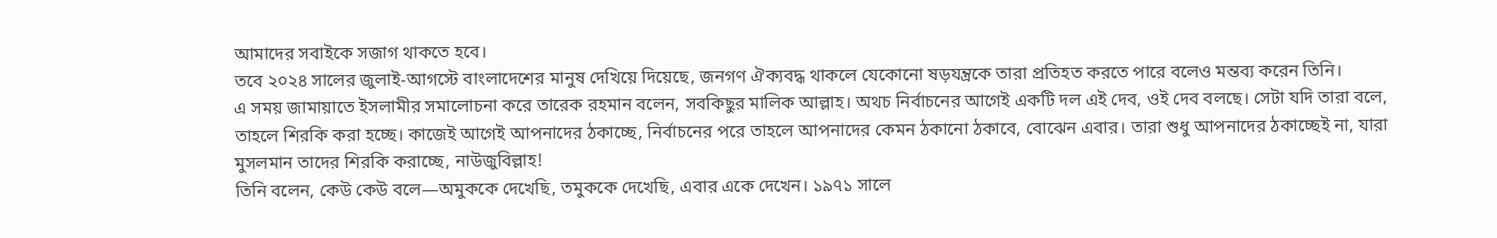আমাদের সবাইকে সজাগ থাকতে হবে।
তবে ২০২৪ সালের জুলাই-আগস্টে বাংলাদেশের মানুষ দেখিয়ে দিয়েছে, জনগণ ঐক্যবদ্ধ থাকলে যেকোনো ষড়যন্ত্রকে তারা প্রতিহত করতে পারে বলেও মন্তব্য করেন তিনি।
এ সময় জামায়াতে ইসলামীর সমালোচনা করে তারেক রহমান বলেন, সবকিছুর মালিক আল্লাহ। অথচ নির্বাচনের আগেই একটি দল এই দেব, ওই দেব বলছে। সেটা যদি তারা বলে, তাহলে শিরকি করা হচ্ছে। কাজেই আগেই আপনাদের ঠকাচ্ছে, নির্বাচনের পরে তাহলে আপনাদের কেমন ঠকানো ঠকাবে, বোঝেন এবার। তারা শুধু আপনাদের ঠকাচ্ছেই না, যারা মুসলমান তাদের শিরকি করাচ্ছে, নাউজুবিল্লাহ!
তিনি বলেন, কেউ কেউ বলে—অমুককে দেখেছি, তমুককে দেখেছি, এবার একে দেখেন। ১৯৭১ সালে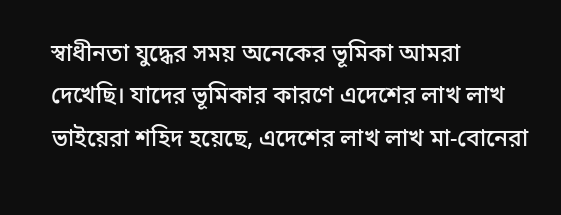স্বাধীনতা যুদ্ধের সময় অনেকের ভূমিকা আমরা দেখেছি। যাদের ভূমিকার কারণে এদেশের লাখ লাখ ভাইয়েরা শহিদ হয়েছে, এদেশের লাখ লাখ মা-বোনেরা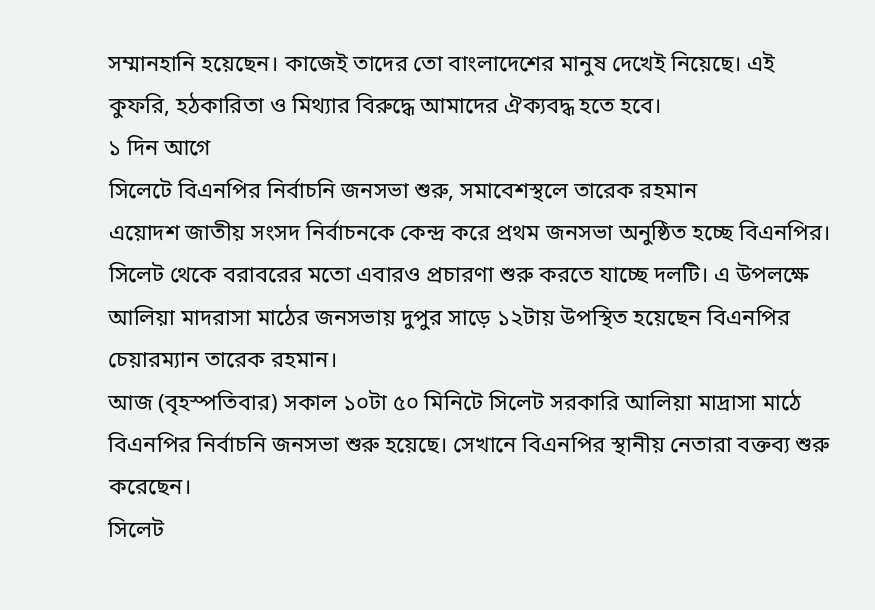সম্মানহানি হয়েছেন। কাজেই তাদের তো বাংলাদেশের মানুষ দেখেই নিয়েছে। এই কুফরি, হঠকারিতা ও মিথ্যার বিরুদ্ধে আমাদের ঐক্যবদ্ধ হতে হবে।
১ দিন আগে
সিলেটে বিএনপির নির্বাচনি জনসভা শুরু, সমাবেশস্থলে তারেক রহমান
এয়োদশ জাতীয় সংসদ নির্বাচনকে কেন্দ্র করে প্রথম জনসভা অনুষ্ঠিত হচ্ছে বিএনপির। সিলেট থেকে বরাবরের মতো এবারও প্রচারণা শুরু করতে যাচ্ছে দলটি। এ উপলক্ষে আলিয়া মাদরাসা মাঠের জনসভায় দুপুর সাড়ে ১২টায় উপস্থিত হয়েছেন বিএনপির চেয়ারম্যান তারেক রহমান।
আজ (বৃহস্পতিবার) সকাল ১০টা ৫০ মিনিটে সিলেট সরকারি আলিয়া মাদ্রাসা মাঠে বিএনপির নির্বাচনি জনসভা শুরু হয়েছে। সেখানে বিএনপির স্থানীয় নেতারা বক্তব্য শুরু করেছেন।
সিলেট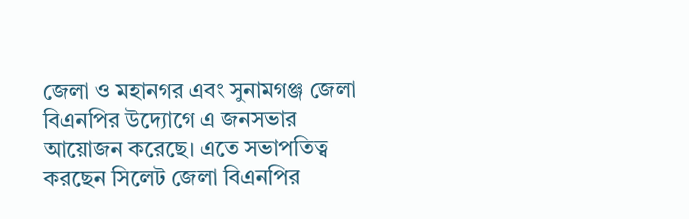জেলা ও মহানগর এবং সুনামগঞ্জ জেলা বিএনপির উদ্যোগে এ জনসভার আয়োজন করেছে। এতে সভাপতিত্ব করছেন সিলেট জেলা বিএনপির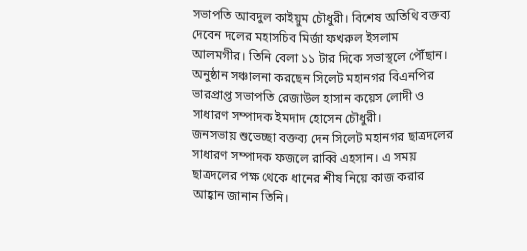সভাপতি আবদুল কাইয়ুম চৌধুরী। বিশেষ অতিথি বক্তব্য দেবেন দলের মহাসচিব মির্জা ফখরুল ইসলাম আলমগীর। তিনি বেলা ১১ টার দিকে সভাস্থলে পৌঁছান। অনুষ্ঠান সঞ্চালনা করছেন সিলেট মহানগর বিএনপির ভারপ্রাপ্ত সভাপতি রেজাউল হাসান কয়েস লোদী ও সাধারণ সম্পাদক ইমদাদ হোসেন চৌধুরী।
জনসভায় শুভেচ্ছা বক্তব্য দেন সিলেট মহানগর ছাত্রদলের সাধারণ সম্পাদক ফজলে রাব্বি এহসান। এ সময় ছাত্রদলের পক্ষ থেকে ধানের শীষ নিয়ে কাজ করার আহ্বান জানান তিনি।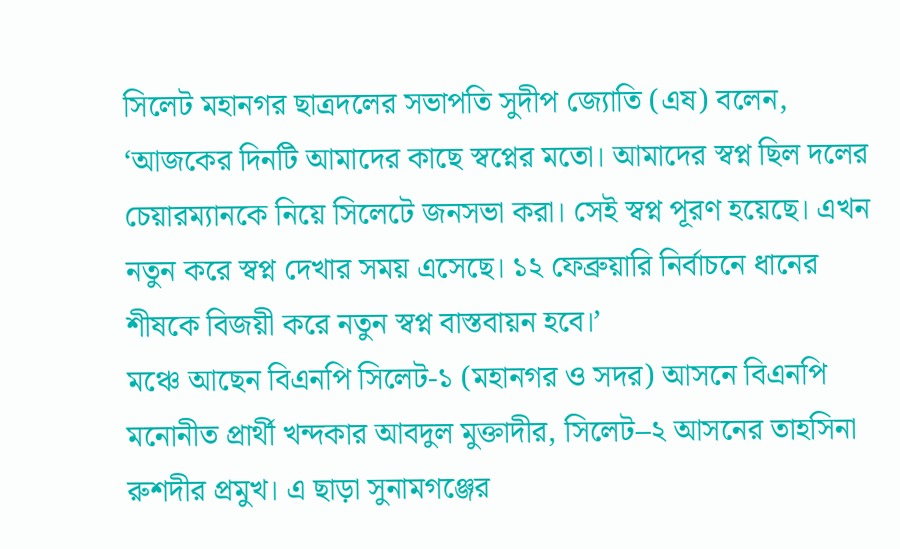সিলেট মহানগর ছাত্রদলের সভাপতি সুদীপ জ্যোতি (এষ) বলেন, ‘আজকের দিনটি আমাদের কাছে স্বপ্নের মতো। আমাদের স্বপ্ন ছিল দলের চেয়ারম্যানকে নিয়ে সিলেটে জনসভা করা। সেই স্বপ্ন পূরণ হয়েছে। এখন নতুন করে স্বপ্ন দেখার সময় এসেছে। ১২ ফেব্রুয়ারি নির্বাচনে ধানের শীষকে বিজয়ী করে নতুন স্বপ্ন বাস্তবায়ন হবে।’
মঞ্চে আছেন বিএনপি সিলেট-১ (মহানগর ও সদর) আসনে বিএনপি মনোনীত প্রার্থী খন্দকার আবদুল মুক্তাদীর, সিলেট–২ আসনের তাহসিনা রুশদীর প্রমুখ। এ ছাড়া সুনামগঞ্জের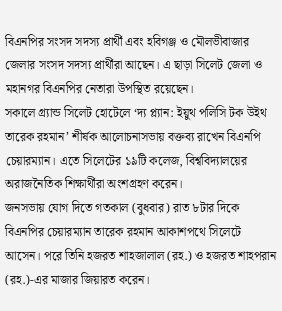বিএনপির সংসদ সদস্য প্রার্থী এবং হবিগঞ্জ ও মৌলভীবাজার জেলার সংসদ সদস্য প্রার্থীরা আছেন। এ ছাড়া সিলেট জেলা ও মহানগর বিএনপির নেতারা উপস্থিত রয়েছেন।
সকালে গ্র্যান্ড সিলেট হোটেলে ‘দ্য প্ল্যান: ইয়ুথ পলিসি টক উইথ তারেক রহমান’ শীর্ষক আলোচনাসভায় বক্তব্য রাখেন বিএনপি চেয়ারম্যান। এতে সিলেটের ১৯টি কলেজ, বিশ্ববিদ্যালয়ের অরাজনৈতিক শিক্ষার্থীরা অংশগ্রহণ করেন।
জনসভায় যোগ দিতে গতকাল (বুধবার) রাত ৮টার দিকে বিএনপির চেয়ারম্যান তারেক রহমান আকাশপথে সিলেটে আসেন। পরে তিনি হজরত শাহজালাল (রহ.) ও হজরত শাহপরান (রহ.)-এর মাজার জিয়ারত করেন।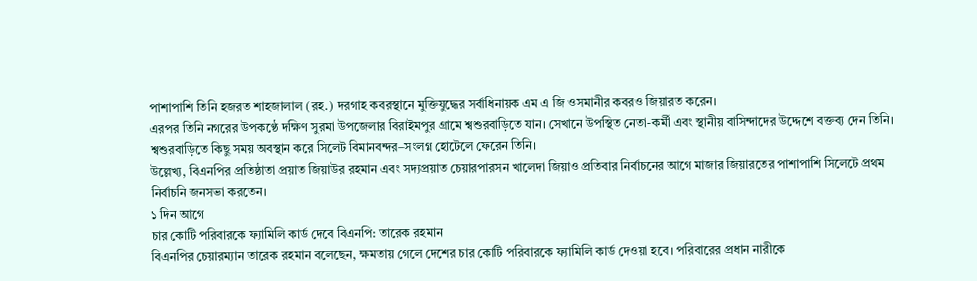পাশাপাশি তিনি হজরত শাহজালাল (রহ.) দরগাহ কবরস্থানে মুক্তিযুদ্ধের সর্বাধিনায়ক এম এ জি ওসমানীর কবরও জিয়ারত করেন।
এরপর তিনি নগরের উপকণ্ঠে দক্ষিণ সুরমা উপজেলার বিরাইমপুর গ্রামে শ্বশুরবাড়িতে যান। সেখানে উপস্থিত নেতা-কর্মী এবং স্থানীয় বাসিন্দাদের উদ্দেশে বক্তব্য দেন তিনি। শ্বশুরবাড়িতে কিছু সময় অবস্থান করে সিলেট বিমানবন্দর–সংলগ্ন হোটেলে ফেরেন তিনি।
উল্লেখ্য, বিএনপির প্রতিষ্ঠাতা প্রয়াত জিয়াউর রহমান এবং সদ্যপ্রয়াত চেয়ারপারসন খালেদা জিয়াও প্রতিবার নির্বাচনের আগে মাজার জিয়ারতের পাশাপাশি সিলেটে প্রথম নির্বাচনি জনসভা করতেন।
১ দিন আগে
চার কোটি পরিবারকে ফ্যামিলি কার্ড দেবে বিএনপি: তারেক রহমান
বিএনপির চেয়ারম্যান তারেক রহমান বলেছেন, ক্ষমতায় গেলে দেশের চার কোটি পরিবারকে ফ্যামিলি কার্ড দেওয়া হবে। পরিবারের প্রধান নারীকে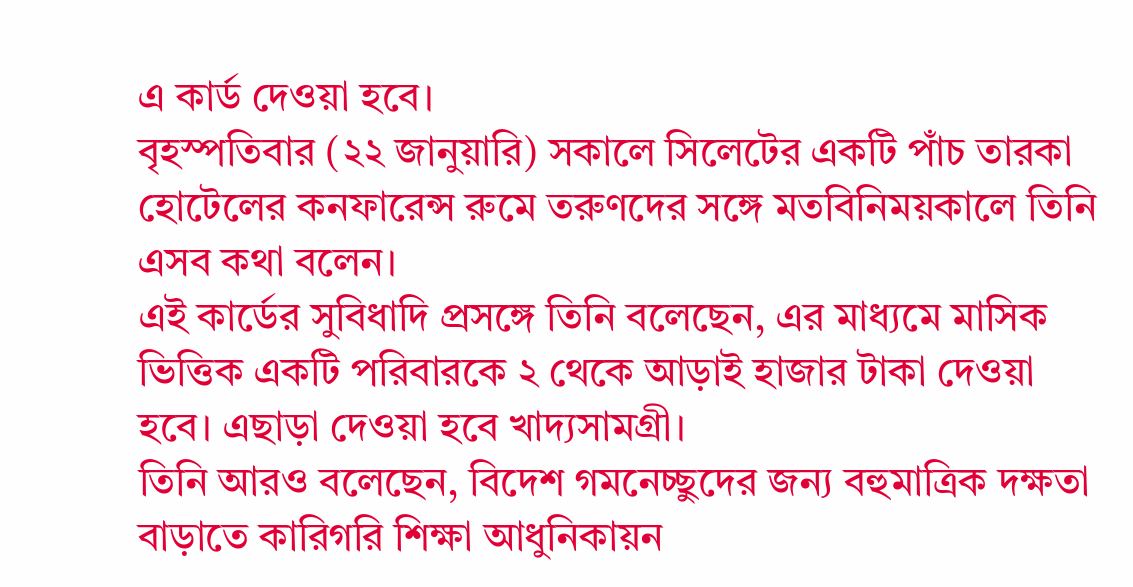এ কার্ড দেওয়া হবে।
বৃহস্পতিবার (২২ জানুয়ারি) সকালে সিলেটের একটি পাঁচ তারকা হোটেলের কনফারেন্স রুমে তরুণদের সঙ্গে মতবিনিময়কালে তিনি এসব কথা বলেন।
এই কার্ডের সুবিধাদি প্রসঙ্গে তিনি বলেছেন, এর মাধ্যমে মাসিক ভিত্তিক একটি পরিবারকে ২ থেকে আড়াই হাজার টাকা দেওয়া হবে। এছাড়া দেওয়া হবে খাদ্যসামগ্রী।
তিনি আরও বলেছেন, বিদেশ গমনেচ্ছুদের জন্য বহুমাত্রিক দক্ষতা বাড়াতে কারিগরি শিক্ষা আধুনিকায়ন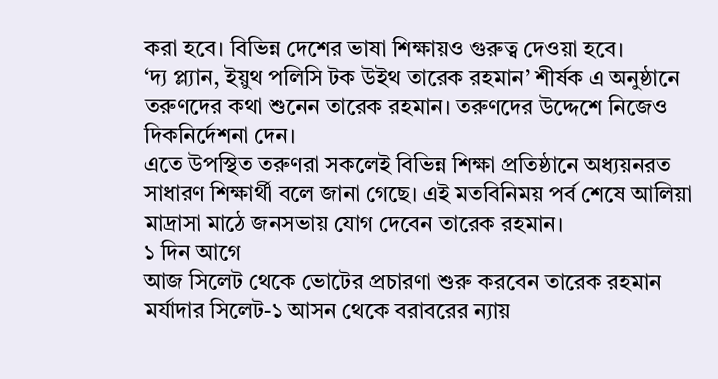করা হবে। বিভিন্ন দেশের ভাষা শিক্ষায়ও গুরুত্ব দেওয়া হবে।
‘দ্য প্ল্যান, ইয়ুথ পলিসি টক উইথ তারেক রহমান’ শীর্ষক এ অনুষ্ঠানে তরুণদের কথা শুনেন তারেক রহমান। তরুণদের উদ্দেশে নিজেও দিকনির্দেশনা দেন।
এতে উপস্থিত তরুণরা সকলেই বিভিন্ন শিক্ষা প্রতিষ্ঠানে অধ্যয়নরত সাধারণ শিক্ষার্থী বলে জানা গেছে। এই মতবিনিময় পর্ব শেষে আলিয়া মাদ্রাসা মাঠে জনসভায় যোগ দেবেন তারেক রহমান।
১ দিন আগে
আজ সিলেট থেকে ভোটের প্রচারণা শুরু করবেন তারেক রহমান
মর্যাদার সিলেট-১ আসন থেকে বরাবরের ন্যায়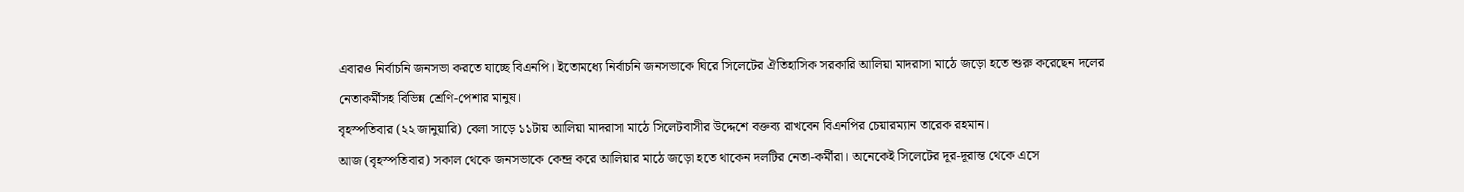এবারও নির্বাচনি জনসভা করতে যাচ্ছে বিএনপি। ইতোমধ্যে নির্বাচনি জনসভাকে ঘিরে সিলেটের ঐতিহাসিক সরকারি আলিয়া মাদরাসা মাঠে জড়ো হতে শুরু করেছেন দলের নেতাকর্মীসহ বিভিন্ন শ্রেণি-পেশার মানুষ।
বৃহস্পতিবার (২২ জানুয়ারি) বেলা সাড়ে ১১টায় আলিয়া মাদরাসা মাঠে সিলেটবাসীর উদ্দেশে বক্তব্য রাখবেন বিএনপির চেয়ারম্যান তারেক রহমান।
আজ (বৃহস্পতিবার) সকাল থেকে জনসভাকে কেন্দ্র করে আলিয়ার মাঠে জড়ো হতে থাকেন দলটির নেতা-কর্মীরা। অনেকেই সিলেটের দূর-দূরান্ত থেকে এসে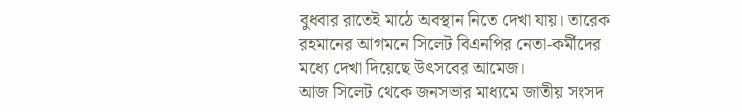বুধবার রাতেই মাঠে অবস্থান নিতে দেখা যায়। তারেক রহমানের আগমনে সিলেট বিএনপির নেতা-কর্মীদের মধ্যে দেখা দিয়েছে উৎসবের আমেজ।
আজ সিলেট থেকে জনসভার মাধ্যমে জাতীয় সংসদ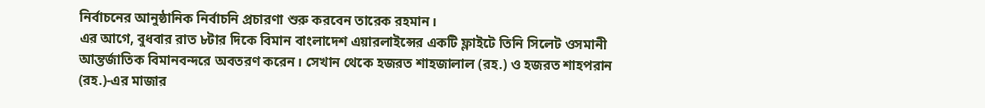নির্বাচনের আনুষ্ঠানিক নির্বাচনি প্রচারণা শুরু করবেন তারেক রহমান।
এর আগে, বুধবার রাত ৮টার দিকে বিমান বাংলাদেশ এয়ারলাইন্সের একটি ফ্লাইটে তিনি সিলেট ওসমানী আন্তর্জাতিক বিমানবন্দরে অবতরণ করেন। সেখান থেকে হজরত শাহজালাল (রহ.) ও হজরত শাহপরান (রহ.)-এর মাজার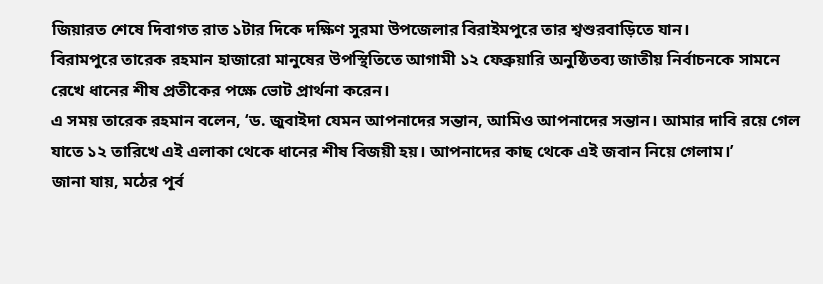জিয়ারত শেষে দিবাগত রাত ১টার দিকে দক্ষিণ সুরমা উপজেলার বিরাইমপুরে তার শ্বশুরবাড়িতে যান।
বিরামপুরে তারেক রহমান হাজারো মানুষের উপস্থিতিতে আগামী ১২ ফেব্রুয়ারি অনুষ্ঠিতব্য জাতীয় নির্বাচনকে সামনে রেখে ধানের শীষ প্রতীকের পক্ষে ভোট প্রার্থনা করেন।
এ সময় তারেক রহমান বলেন, ‘ড. জুবাইদা যেমন আপনাদের সন্তান, আমিও আপনাদের সন্তান। আমার দাবি রয়ে গেল যাতে ১২ তারিখে এই এলাকা থেকে ধানের শীষ বিজয়ী হয়। আপনাদের কাছ থেকে এই জবান নিয়ে গেলাম।’
জানা যায়, মঠের পূর্ব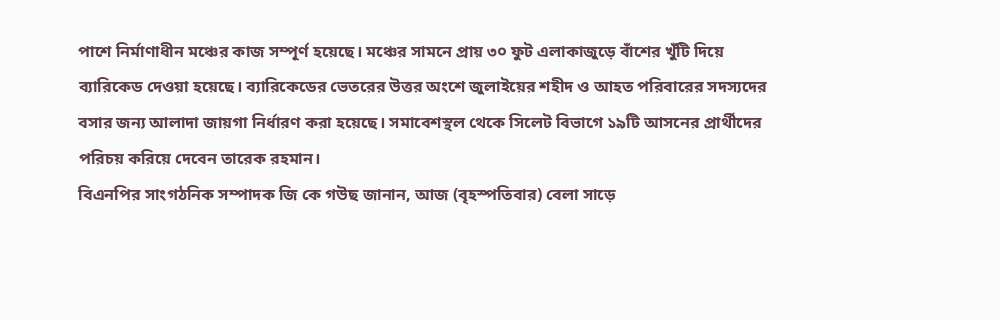পাশে নির্মাণাধীন মঞ্চের কাজ সম্পূর্ণ হয়েছে। মঞ্চের সামনে প্রায় ৩০ ফুট এলাকাজুড়ে বাঁশের খুঁটি দিয়ে ব্যারিকেড দেওয়া হয়েছে। ব্যারিকেডের ভেতরের উত্তর অংশে জুলাইয়ের শহীদ ও আহত পরিবারের সদস্যদের বসার জন্য আলাদা জায়গা নির্ধারণ করা হয়েছে। সমাবেশস্থল থেকে সিলেট বিভাগে ১৯টি আসনের প্রার্থীদের পরিচয় করিয়ে দেবেন তারেক রহমান।
বিএনপির সাংগঠনিক সম্পাদক জি কে গউছ জানান, আজ (বৃহস্পতিবার) বেলা সাড়ে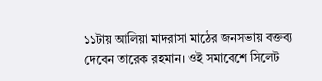১১টায় আলিয়া মাদরাসা মাঠের জনসভায় বক্তব্য দেবেন তারেক রহমান। ওই সমাবেশে সিলেট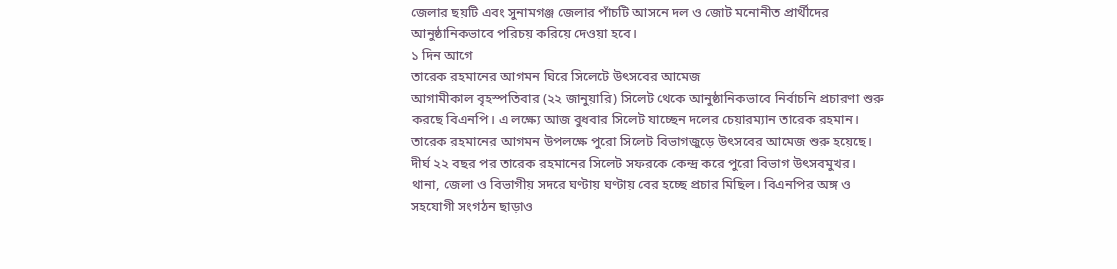জেলার ছয়টি এবং সুনামগঞ্জ জেলার পাঁচটি আসনে দল ও জোট মনোনীত প্রার্থীদের আনুষ্ঠানিকভাবে পরিচয় করিয়ে দেওয়া হবে।
১ দিন আগে
তারেক রহমানের আগমন ঘিরে সিলেটে উৎসবের আমেজ
আগামীকাল বৃহস্পতিবার (২২ জানুয়ারি) সিলেট থেকে আনুষ্ঠানিকভাবে নির্বাচনি প্রচারণা শুরু করছে বিএনপি। এ লক্ষ্যে আজ বুধবার সিলেট যাচ্ছেন দলের চেয়ারম্যান তারেক রহমান। তারেক রহমানের আগমন উপলক্ষে পুরো সিলেট বিভাগজুড়ে উৎসবের আমেজ শুরু হয়েছে।
দীর্ঘ ২২ বছর পর তারেক রহমানের সিলেট সফরকে কেন্দ্র করে পুরো বিভাগ উৎসবমুখর। থানা, জেলা ও বিভাগীয় সদরে ঘণ্টায় ঘণ্টায় বের হচ্ছে প্রচার মিছিল। বিএনপির অঙ্গ ও সহযোগী সংগঠন ছাড়াও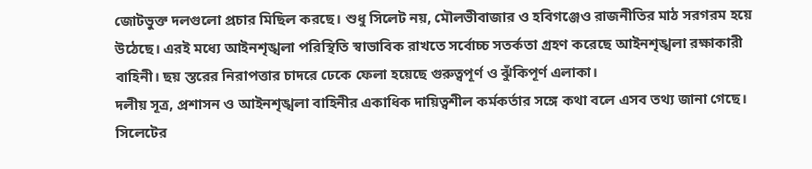জোটভুক্ত দলগুলো প্রচার মিছিল করছে। শুধু সিলেট নয়, মৌলভীবাজার ও হবিগঞ্জেও রাজনীতির মাঠ সরগরম হয়ে উঠেছে। এরই মধ্যে আইনশৃঙ্খলা পরিস্থিতি স্বাভাবিক রাখতে সর্বোচ্চ সতর্কতা গ্রহণ করেছে আইনশৃঙ্খলা রক্ষাকারী বাহিনী। ছয় স্তরের নিরাপত্তার চাদরে ঢেকে ফেলা হয়েছে গুরুত্বপূর্ণ ও ঝুঁকিপূর্ণ এলাকা।
দলীয় সূত্র, প্রশাসন ও আইনশৃঙ্খলা বাহিনীর একাধিক দায়িত্বশীল কর্মকর্তার সঙ্গে কথা বলে এসব তথ্য জানা গেছে।
সিলেটের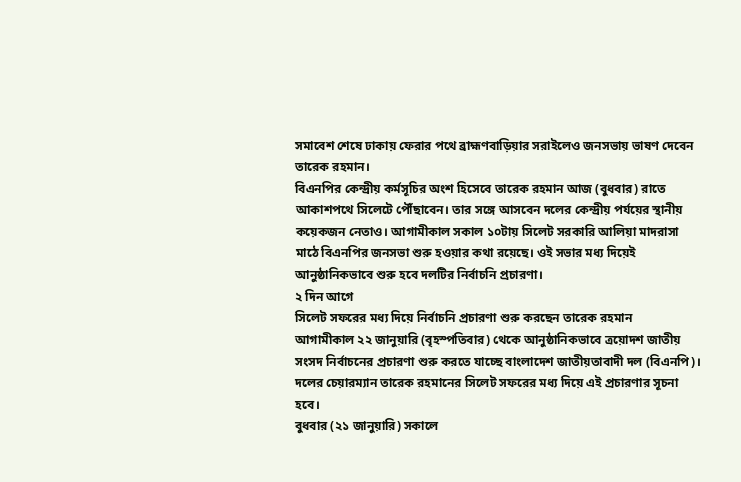সমাবেশ শেষে ঢাকায় ফেরার পথে ব্রাহ্মণবাড়িয়ার সরাইলেও জনসভায় ভাষণ দেবেন তারেক রহমান।
বিএনপির কেন্দ্রীয় কর্মসূচির অংশ হিসেবে তারেক রহমান আজ (বুধবার) রাতে আকাশপথে সিলেটে পৌঁছাবেন। তার সঙ্গে আসবেন দলের কেন্দ্রীয় পর্যয়ের স্থানীয় কয়েকজন নেতাও। আগামীকাল সকাল ১০টায় সিলেট সরকারি আলিয়া মাদরাসা মাঠে বিএনপির জনসভা শুরু হওয়ার কথা রয়েছে। ওই সভার মধ্য দিয়েই আনুষ্ঠানিকভাবে শুরু হবে দলটির নির্বাচনি প্রচারণা।
২ দিন আগে
সিলেট সফরের মধ্য দিয়ে নির্বাচনি প্রচারণা শুরু করছেন তারেক রহমান
আগামীকাল ২২ জানুয়ারি (বৃহস্পতিবার) থেকে আনুষ্ঠানিকভাবে ত্রয়োদশ জাতীয় সংসদ নির্বাচনের প্রচারণা শুরু করতে যাচ্ছে বাংলাদেশ জাতীয়তাবাদী দল (বিএনপি)। দলের চেয়ারম্যান তারেক রহমানের সিলেট সফরের মধ্য দিয়ে এই প্রচারণার সূচনা হবে।
বুধবার (২১ জানুয়ারি) সকালে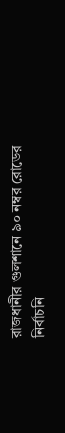রাজধানীর গুলশানে ৯০ নম্বর রোডের নির্বাচনি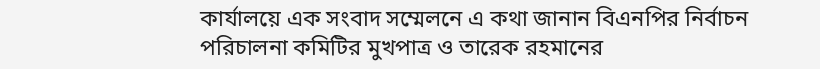কার্যালয়ে এক সংবাদ সম্মেলনে এ কথা জানান বিএনপির নির্বাচন পরিচালনা কমিটির মুখপাত্র ও তারেক রহমানের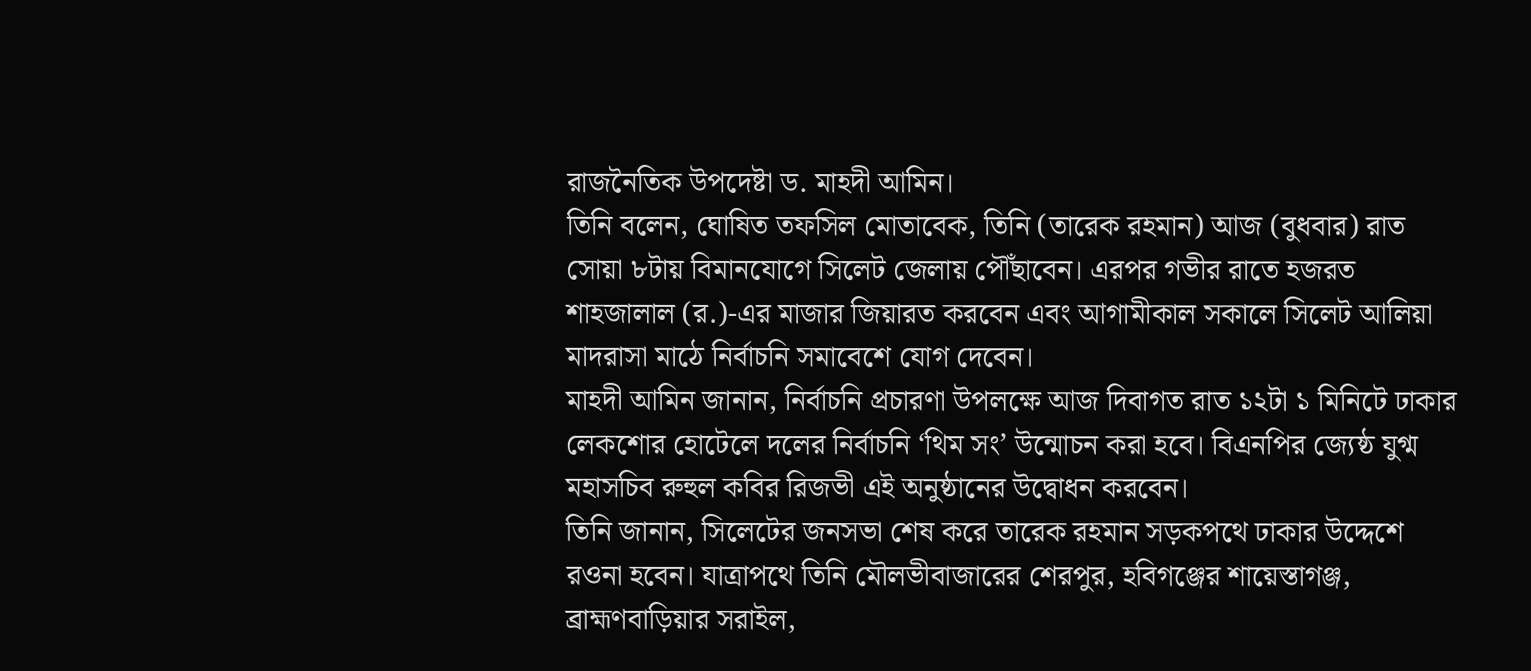রাজনৈতিক উপদেষ্টা ড. মাহদী আমিন।
তিনি বলেন, ঘোষিত তফসিল মোতাবেক, তিনি (তারেক রহমান) আজ (বুধবার) রাত সোয়া ৮টায় বিমানযোগে সিলেট জেলায় পৌঁছাবেন। এরপর গভীর রাতে হজরত শাহজালাল (র.)-এর মাজার জিয়ারত করবেন এবং আগামীকাল সকালে সিলেট আলিয়া মাদরাসা মাঠে নির্বাচনি সমাবেশে যোগ দেবেন।
মাহদী আমিন জানান, নির্বাচনি প্রচারণা উপলক্ষে আজ দিবাগত রাত ১২টা ১ মিনিটে ঢাকার লেকশোর হোটেলে দলের নির্বাচনি ‘থিম সং’ উন্মোচন করা হবে। বিএনপির জ্যেষ্ঠ যুগ্ম মহাসচিব রুহুল কবির রিজভী এই অনুষ্ঠানের উদ্বোধন করবেন।
তিনি জানান, সিলেটের জনসভা শেষ করে তারেক রহমান সড়কপথে ঢাকার উদ্দেশে রওনা হবেন। যাত্রাপথে তিনি মৌলভীবাজারের শেরপুর, হবিগঞ্জের শায়েস্তাগঞ্জ, ব্রাহ্মণবাড়িয়ার সরাইল,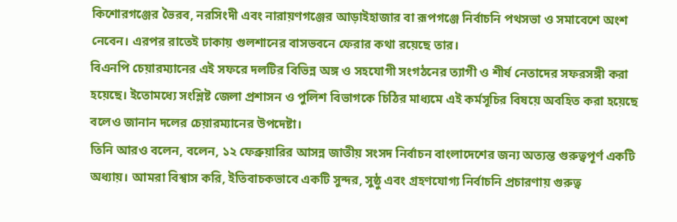কিশোরগঞ্জের ভৈরব, নরসিংদী এবং নারায়ণগঞ্জের আড়াইহাজার বা রূপগঞ্জে নির্বাচনি পথসভা ও সমাবেশে অংশ নেবেন। এরপর রাতেই ঢাকায় গুলশানের বাসভবনে ফেরার কথা রয়েছে তার।
বিএনপি চেয়ারম্যানের এই সফরে দলটির বিভিন্ন অঙ্গ ও সহযোগী সংগঠনের ত্যাগী ও শীর্ষ নেতাদের সফরসঙ্গী করা হয়েছে। ইতোমধ্যে সংশ্লিষ্ট জেলা প্রশাসন ও পুলিশ বিভাগকে চিঠির মাধ্যমে এই কর্মসূচির বিষয়ে অবহিত করা হয়েছে বলেও জানান দলের চেয়ারম্যানের উপদেষ্টা।
তিনি আরও বলেন, বলেন, ১২ ফেব্রুয়ারির আসন্ন জাতীয় সংসদ নির্বাচন বাংলাদেশের জন্য অত্যন্ত গুরুত্বপূর্ণ একটি অধ্যায়। আমরা বিশ্বাস করি, ইতিবাচকভাবে একটি সুন্দর, সুষ্ঠু এবং গ্রহণযোগ্য নির্বাচনি প্রচারণায় গুরুত্ব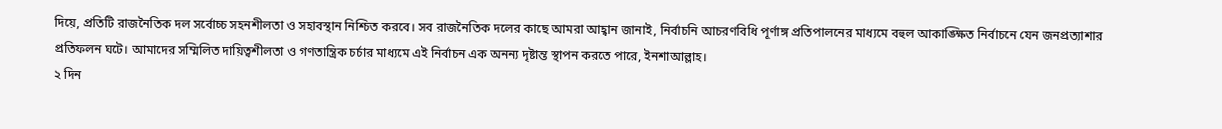দিয়ে, প্রতিটি রাজনৈতিক দল সর্বোচ্চ সহনশীলতা ও সহাবস্থান নিশ্চিত করবে। সব রাজনৈতিক দলের কাছে আমরা আহ্বান জানাই, নির্বাচনি আচরণবিধি পূর্ণাঙ্গ প্রতিপালনের মাধ্যমে বহুল আকাঙ্ক্ষিত নির্বাচনে যেন জনপ্রত্যাশার প্রতিফলন ঘটে। আমাদের সম্মিলিত দায়িত্বশীলতা ও গণতান্ত্রিক চর্চার মাধ্যমে এই নির্বাচন এক অনন্য দৃষ্টান্ত স্থাপন করতে পারে, ইনশাআল্লাহ।
২ দিন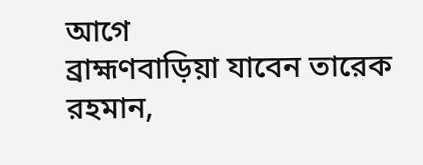আগে
ব্রাহ্মণবাড়িয়া যাবেন তারেক রহমান,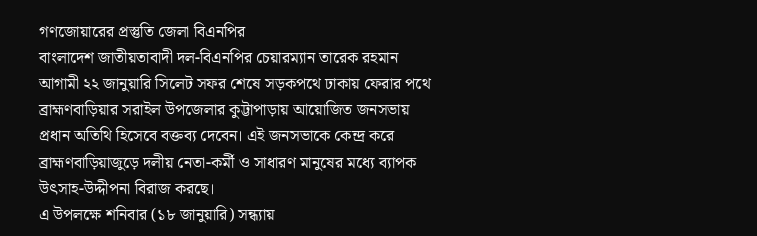গণজোয়ারের প্রস্তুতি জেলা বিএনপির
বাংলাদেশ জাতীয়তাবাদী দল-বিএনপির চেয়ারম্যান তারেক রহমান আগামী ২২ জানুয়ারি সিলেট সফর শেষে সড়কপথে ঢাকায় ফেরার পথে ব্রাহ্মণবাড়িয়ার সরাইল উপজেলার কুট্টাপাড়ায় আয়োজিত জনসভায় প্রধান অতিথি হিসেবে বক্তব্য দেবেন। এই জনসভাকে কেন্দ্র করে ব্রাহ্মণবাড়িয়াজুড়ে দলীয় নেতা-কর্মী ও সাধারণ মানুষের মধ্যে ব্যাপক উৎসাহ-উদ্দীপনা বিরাজ করছে।
এ উপলক্ষে শনিবার (১৮ জানুয়ারি) সন্ধ্যায়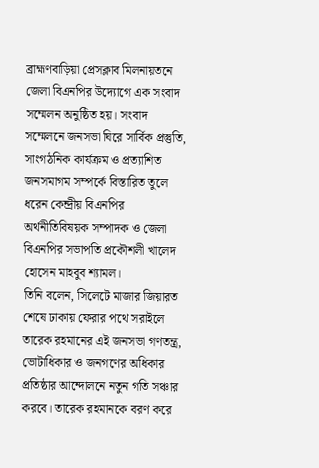ব্রাহ্মণবাড়িয়া প্রেসক্লাব মিলনায়তনে জেলা বিএনপির উদ্যোগে এক সংবাদ সম্মেলন অনুষ্ঠিত হয়। সংবাদ সম্মেলনে জনসভা ঘিরে সার্বিক প্রস্তুতি, সাংগঠনিক কার্যক্রম ও প্রত্যাশিত জনসমাগম সম্পর্কে বিস্তারিত তুলে ধরেন কেন্দ্রীয় বিএনপির অর্থনীতিবিষয়ক সম্পাদক ও জেলা বিএনপির সভাপতি প্রকৌশলী খালেদ হোসেন মাহবুব শ্যামল।
তিনি বলেন, সিলেটে মাজার জিয়ারত শেষে ঢাকায় ফেরার পথে সরাইলে তারেক রহমানের এই জনসভা গণতন্ত্র, ভোটাধিকার ও জনগণের অধিকার প্রতিষ্ঠার আন্দোলনে নতুন গতি সঞ্চার করবে। তারেক রহমানকে বরণ করে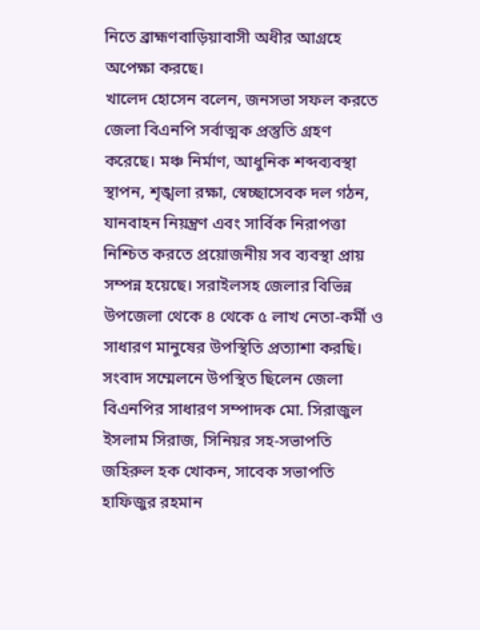নিতে ব্রাহ্মণবাড়িয়াবাসী অধীর আগ্রহে অপেক্ষা করছে।
খালেদ হোসেন বলেন, জনসভা সফল করতে জেলা বিএনপি সর্বাত্মক প্রস্তুতি গ্রহণ করেছে। মঞ্চ নির্মাণ, আধুনিক শব্দব্যবস্থা স্থাপন, শৃঙ্খলা রক্ষা, স্বেচ্ছাসেবক দল গঠন, যানবাহন নিয়ন্ত্রণ এবং সার্বিক নিরাপত্তা নিশ্চিত করতে প্রয়োজনীয় সব ব্যবস্থা প্রায় সম্পন্ন হয়েছে। সরাইলসহ জেলার বিভিন্ন উপজেলা থেকে ৪ থেকে ৫ লাখ নেতা-কর্মী ও সাধারণ মানুষের উপস্থিতি প্রত্যাশা করছি।
সংবাদ সম্মেলনে উপস্থিত ছিলেন জেলা বিএনপির সাধারণ সম্পাদক মো. সিরাজুল ইসলাম সিরাজ, সিনিয়র সহ-সভাপতি জহিরুল হক খোকন, সাবেক সভাপতি হাফিজুর রহমান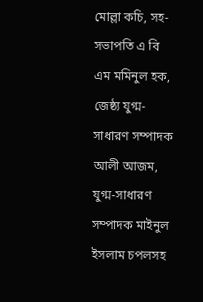মোল্লা কচি, সহ-সভাপতি এ বি এম মমিনুল হক, জেষ্ঠ্য যুগ্ম-সাধারণ সম্পাদক আলী আজম, যুগ্ম-সাধারণ সম্পাদক মাইনুল ইসলাম চপলসহ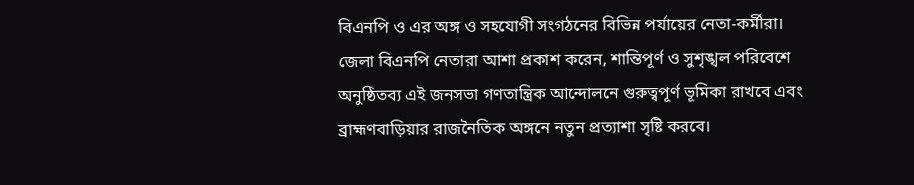বিএনপি ও এর অঙ্গ ও সহযোগী সংগঠনের বিভিন্ন পর্যায়ের নেতা-কর্মীরা।
জেলা বিএনপি নেতারা আশা প্রকাশ করেন, শান্তিপূর্ণ ও সুশৃঙ্খল পরিবেশে অনুষ্ঠিতব্য এই জনসভা গণতান্ত্রিক আন্দোলনে গুরুত্বপূর্ণ ভূমিকা রাখবে এবং ব্রাহ্মণবাড়িয়ার রাজনৈতিক অঙ্গনে নতুন প্রত্যাশা সৃষ্টি করবে।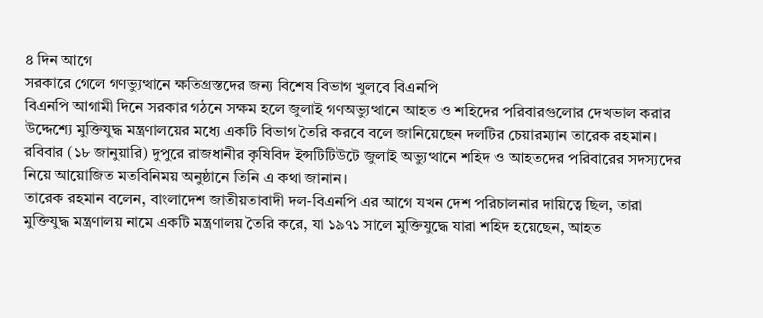৪ দিন আগে
সরকারে গেলে গণভ্যুত্থানে ক্ষতিগ্রস্তদের জন্য বিশেষ বিভাগ খুলবে বিএনপি
বিএনপি আগামী দিনে সরকার গঠনে সক্ষম হলে জুলাই গণঅভ্যুত্থানে আহত ও শহিদের পরিবারগুলোর দেখভাল করার উদ্দেশ্যে মুক্তিযুদ্ধ মন্ত্রণালয়ের মধ্যে একটি বিভাগ তৈরি করবে বলে জানিয়েছেন দলটির চেয়ারম্যান তারেক রহমান।
রবিবার (১৮ জানুয়ারি) দুপুরে রাজধানীর কৃষিবিদ ইন্সটিটিউটে জুলাই অভ্যুত্থানে শহিদ ও আহতদের পরিবারের সদস্যদের নিয়ে আয়োজিত মতবিনিময় অনুষ্ঠানে তিনি এ কথা জানান।
তারেক রহমান বলেন, বাংলাদেশ জাতীয়তাবাদী দল-বিএনপি এর আগে যখন দেশ পরিচালনার দায়িত্বে ছিল, তারা মুক্তিযুদ্ধ মন্ত্রণালয় নামে একটি মন্ত্রণালয় তৈরি করে, যা ১৯৭১ সালে মুক্তিযুদ্ধে যারা শহিদ হয়েছেন, আহত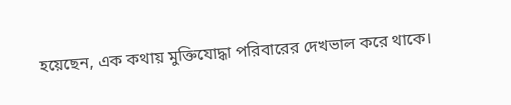হয়েছেন, এক কথায় মুক্তিযোদ্ধা পরিবারের দেখভাল করে থাকে।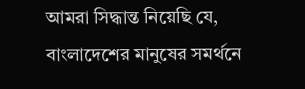আমরা সিদ্ধান্ত নিয়েছি যে, বাংলাদেশের মানুষের সমর্থনে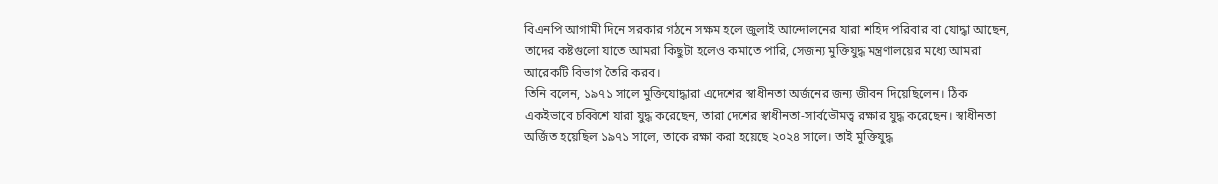বিএনপি আগামী দিনে সরকার গঠনে সক্ষম হলে জুলাই আন্দোলনের যারা শহিদ পরিবার বা যোদ্ধা আছেন, তাদের কষ্টগুলো যাতে আমরা কিছুটা হলেও কমাতে পারি, সেজন্য মুক্তিযুদ্ধ মন্ত্রণালয়ের মধ্যে আমরা আরেকটি বিভাগ তৈরি করব।
তিনি বলেন, ১৯৭১ সালে মুক্তিযোদ্ধারা এদেশের স্বাধীনতা অর্জনের জন্য জীবন দিয়েছিলেন। ঠিক একইভাবে চব্বিশে যারা যুদ্ধ করেছেন, তারা দেশের স্বাধীনতা-সার্বভৌমত্ব রক্ষার যুদ্ধ করেছেন। স্বাধীনতা অর্জিত হয়েছিল ১৯৭১ সালে, তাকে রক্ষা করা হয়েছে ২০২৪ সালে। তাই মুক্তিযুদ্ধ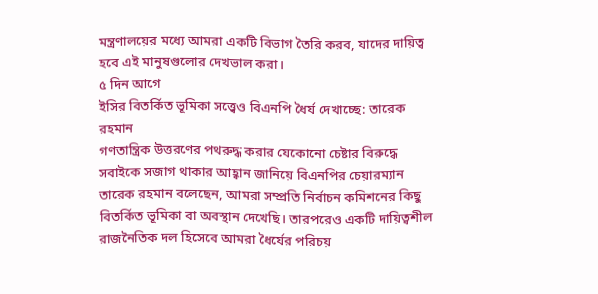মন্ত্রণালয়ের মধ্যে আমরা একটি বিভাগ তৈরি করব, যাদের দায়িত্ব হবে এই মানুষগুলোর দেখভাল করা।
৫ দিন আগে
ইসির বিতর্কিত ভূমিকা সত্ত্বেও বিএনপি ধৈর্য দেখাচ্ছে: তারেক রহমান
গণতান্ত্রিক উত্তরণের পথরুদ্ধ করার যেকোনো চেষ্টার বিরুদ্ধে সবাইকে সজাগ থাকার আহ্বান জানিয়ে বিএনপির চেয়ারম্যান তারেক রহমান বলেছেন, আমরা সম্প্রতি নির্বাচন কমিশনের কিছু বিতর্কিত ভূমিকা বা অবস্থান দেখেছি। তারপরেও একটি দায়িত্বশীল রাজনৈতিক দল হিসেবে আমরা ধৈর্যের পরিচয়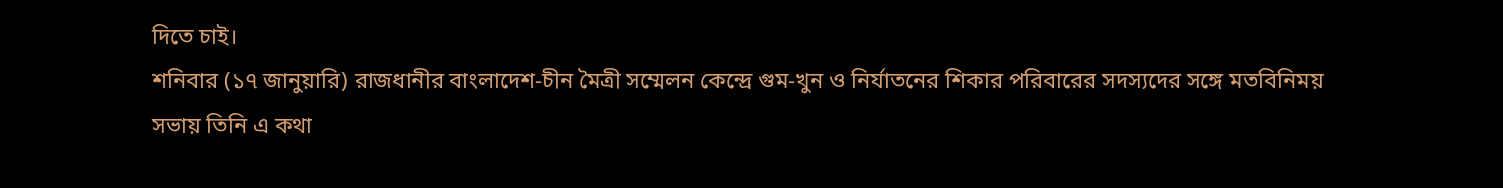দিতে চাই।
শনিবার (১৭ জানুয়ারি) রাজধানীর বাংলাদেশ-চীন মৈত্রী সম্মেলন কেন্দ্রে গুম-খুন ও নির্যাতনের শিকার পরিবারের সদস্যদের সঙ্গে মতবিনিময় সভায় তিনি এ কথা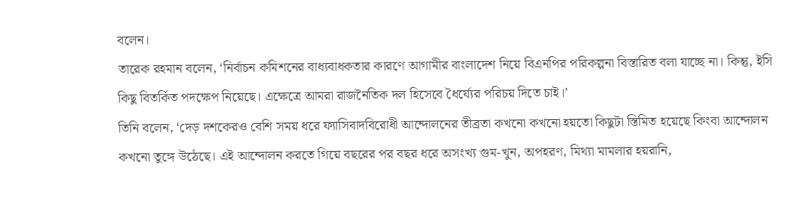বলেন।
তারেক রহমান বলেন, ‘নির্বাচন কমিশনের বাধ্যবাধকতার কারণে আগামীর বাংলাদেশ নিয়ে বিএনপির পরিকল্পনা বিস্তারিত বলা যাচ্ছে না। কিন্তু, ইসি কিছু বিতর্কিত পদক্ষেপ নিয়েছে। এক্ষেত্রে আমরা রাজনৈতিক দল হিসেবে ধৈর্য্যের পরিচয় দিতে চাই।’
তিনি বলেন, ‘দেড় দশকেরও বেশি সময় ধরে ফ্যাসিবাদবিরোধী আন্দোলনের তীব্রতা কখনো কখনো হয়তো কিছুটা স্তিমিত হয়েছে কিংবা আন্দোলন কখনো তুঙ্গে উঠেছে। এই আন্দোলন করতে গিয়ে বছরের পর বছর ধরে অসংখ্য গুম-খুন, অপহরণ, মিথ্যা মামলার হয়রানি,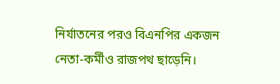নির্যাতনের পরও বিএনপির একজন নেতা-কর্মীও রাজপথ ছাড়েনি।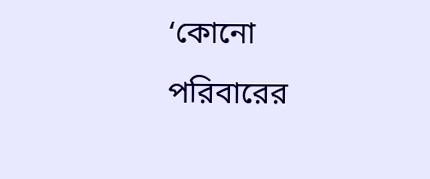‘কোনো পরিবারের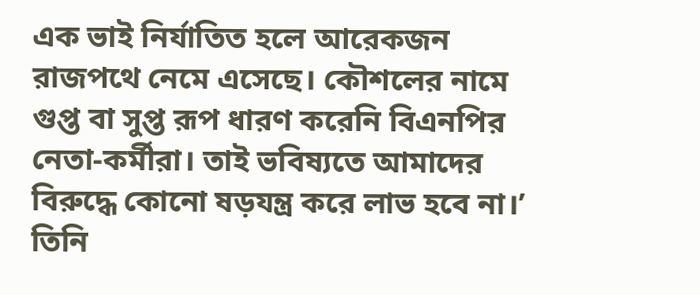এক ভাই নির্যাতিত হলে আরেকজন রাজপথে নেমে এসেছে। কৌশলের নামে গুপ্ত বা সুপ্ত রূপ ধারণ করেনি বিএনপির নেতা-কর্মীরা। তাই ভবিষ্যতে আমাদের বিরুদ্ধে কোনো ষড়যন্ত্র করে লাভ হবে না।’
তিনি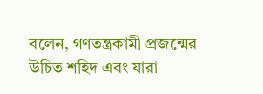বলেন, গণতন্ত্রকামী প্রজন্মের উচিত শহিদ এবং যারা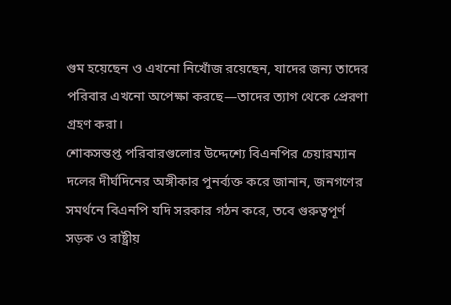গুম হয়েছেন ও এখনো নিখোঁজ রয়েছেন, যাদের জন্য তাদের পরিবার এখনো অপেক্ষা করছে—তাদের ত্যাগ থেকে প্রেরণা গ্রহণ করা।
শোকসন্তপ্ত পরিবারগুলোর উদ্দেশ্যে বিএনপির চেয়ারম্যান দলের দীর্ঘদিনের অঙ্গীকার পুনর্ব্যক্ত করে জানান, জনগণের সমর্থনে বিএনপি যদি সরকার গঠন করে, তবে গুরুত্বপূর্ণ সড়ক ও রাষ্ট্রীয়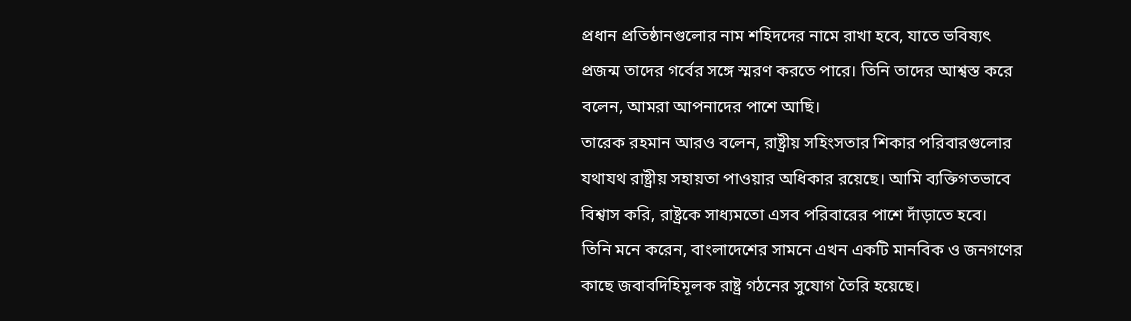প্রধান প্রতিষ্ঠানগুলোর নাম শহিদদের নামে রাখা হবে, যাতে ভবিষ্যৎ প্রজন্ম তাদের গর্বের সঙ্গে স্মরণ করতে পারে। তিনি তাদের আশ্বস্ত করে বলেন, আমরা আপনাদের পাশে আছি।
তারেক রহমান আরও বলেন, রাষ্ট্রীয় সহিংসতার শিকার পরিবারগুলোর যথাযথ রাষ্ট্রীয় সহায়তা পাওয়ার অধিকার রয়েছে। আমি ব্যক্তিগতভাবে বিশ্বাস করি, রাষ্ট্রকে সাধ্যমতো এসব পরিবারের পাশে দাঁড়াতে হবে।
তিনি মনে করেন, বাংলাদেশের সামনে এখন একটি মানবিক ও জনগণের কাছে জবাবদিহিমূলক রাষ্ট্র গঠনের সুযোগ তৈরি হয়েছে।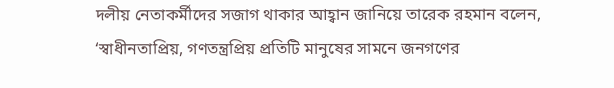দলীয় নেতাকর্মীদের সজাগ থাকার আহ্বান জানিয়ে তারেক রহমান বলেন, ‘স্বাধীনতাপ্রিয়, গণতন্ত্রপ্রিয় প্রতিটি মানুষের সামনে জনগণের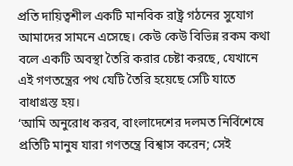প্রতি দায়িত্বশীল একটি মানবিক রাষ্ট্র গঠনের সুযোগ আমাদের সামনে এসেছে। কেউ কেউ বিভিন্ন রকম কথা বলে একটি অবস্থা তৈরি করার চেষ্টা করছে, যেখানে এই গণতন্ত্রের পথ যেটি তৈরি হয়েছে সেটি যাতে বাধাগ্রস্ত হয়।
‘আমি অনুরোধ করব, বাংলাদেশের দলমত নির্বিশেষে প্রতিটি মানুষ যারা গণতন্ত্রে বিশ্বাস করেন; সেই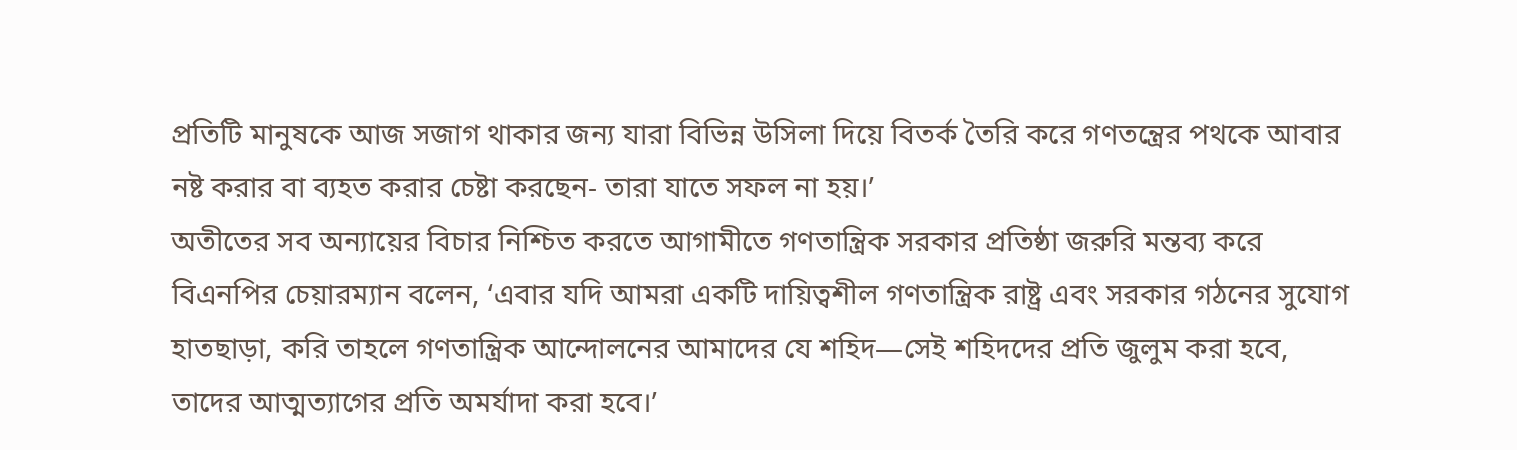প্রতিটি মানুষকে আজ সজাগ থাকার জন্য যারা বিভিন্ন উসিলা দিয়ে বিতর্ক তৈরি করে গণতন্ত্রের পথকে আবার নষ্ট করার বা ব্যহত করার চেষ্টা করছেন- তারা যাতে সফল না হয়।’
অতীতের সব অন্যায়ের বিচার নিশ্চিত করতে আগামীতে গণতান্ত্রিক সরকার প্রতিষ্ঠা জরুরি মন্তব্য করে বিএনপির চেয়ারম্যান বলেন, ‘এবার যদি আমরা একটি দায়িত্বশীল গণতান্ত্রিক রাষ্ট্র এবং সরকার গঠনের সুযোগ হাতছাড়া, করি তাহলে গণতান্ত্রিক আন্দোলনের আমাদের যে শহিদ—সেই শহিদদের প্রতি জুলুম করা হবে, তাদের আত্মত্যাগের প্রতি অমর্যাদা করা হবে।’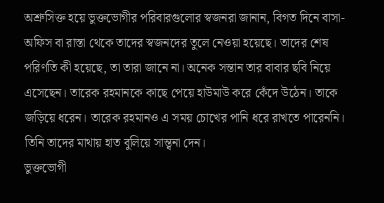অশ্রুসিক্ত হয়ে ভুক্তভোগীর পরিবারগুলোর স্বজনরা জানান, বিগত দিনে বাসা-অফিস বা রাস্তা থেকে তাদের স্বজনদের তুলে নেওয়া হয়েছে। তাদের শেষ পরিণতি কী হয়েছে, তা তারা জানে না। অনেক সন্তান তার বাবার ছবি নিয়ে এসেছেন। তারেক রহমানকে কাছে পেয়ে হাউমাউ করে কেঁদে উঠেন। তাকে জড়িয়ে ধরেন। তারেক রহমানও এ সময় চোখের পানি ধরে রাখতে পারেননি। তিনি তাদের মাথায় হাত বুলিয়ে সান্ত্বনা দেন।
ভুক্তভোগী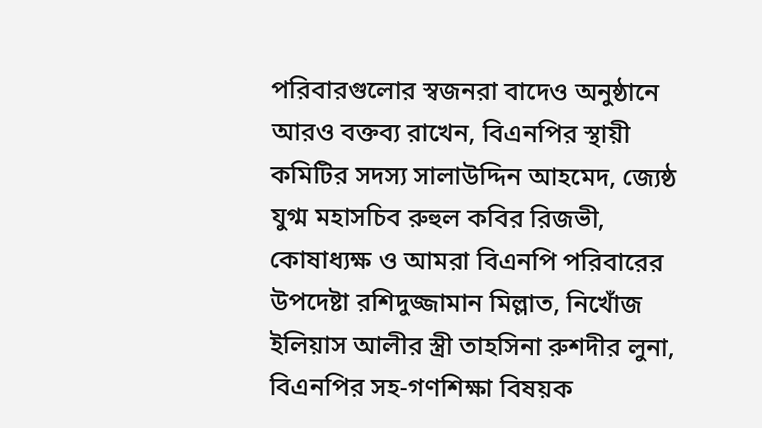পরিবারগুলোর স্বজনরা বাদেও অনুষ্ঠানে আরও বক্তব্য রাখেন, বিএনপির স্থায়ী কমিটির সদস্য সালাউদ্দিন আহমেদ, জ্যেষ্ঠ যুগ্ম মহাসচিব রুহুল কবির রিজভী, কোষাধ্যক্ষ ও আমরা বিএনপি পরিবারের উপদেষ্টা রশিদুজ্জামান মিল্লাত, নিখোঁজ ইলিয়াস আলীর স্ত্রী তাহসিনা রুশদীর লুনা, বিএনপির সহ-গণশিক্ষা বিষয়ক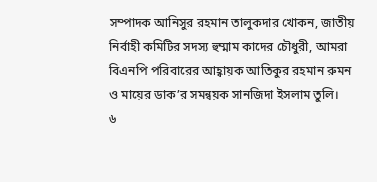সম্পাদক আনিসুর রহমান তালুকদার খোকন, জাতীয় নির্বাহী কমিটির সদস্য হুম্মাম কাদের চৌধুরী, আমরা বিএনপি পরিবারের আহ্বায়ক আতিকুর রহমান রুমন ও মায়ের ডাক’র সমন্বয়ক সানজিদা ইসলাম তুলি।
৬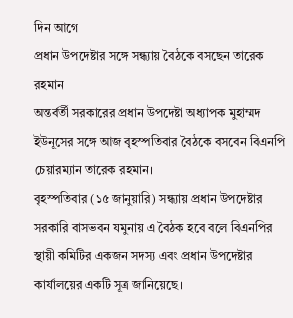দিন আগে
প্রধান উপদেষ্টার সঙ্গে সন্ধ্যায় বৈঠকে বসছেন তারেক রহমান
অন্তর্বর্তী সরকারের প্রধান উপদেষ্টা অধ্যাপক মুহাম্মদ ইউনূসের সঙ্গে আজ বৃহস্পতিবার বৈঠকে বসবেন বিএনপি চেয়ারম্যান তারেক রহমান।
বৃহস্পতিবার (১৫ জানুয়ারি) সন্ধ্যায় প্রধান উপদেষ্টার সরকারি বাসভবন যমুনায় এ বৈঠক হবে বলে বিএনপির স্থায়ী কমিটির একজন সদস্য এবং প্রধান উপদেষ্টার কার্যালয়ের একটি সূত্র জানিয়েছে।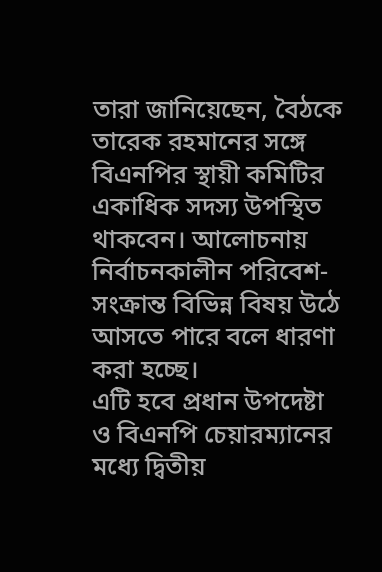তারা জানিয়েছেন, বৈঠকে তারেক রহমানের সঙ্গে বিএনপির স্থায়ী কমিটির একাধিক সদস্য উপস্থিত থাকবেন। আলোচনায় নির্বাচনকালীন পরিবেশ-সংক্রান্ত বিভিন্ন বিষয় উঠে আসতে পারে বলে ধারণা করা হচ্ছে।
এটি হবে প্রধান উপদেষ্টা ও বিএনপি চেয়ারম্যানের মধ্যে দ্বিতীয়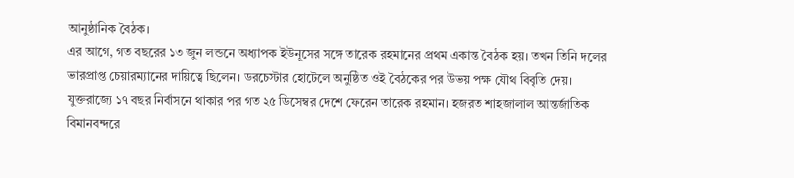আনুষ্ঠানিক বৈঠক।
এর আগে, গত বছরের ১৩ জুন লন্ডনে অধ্যাপক ইউনূসের সঙ্গে তারেক রহমানের প্রথম একান্ত বৈঠক হয়। তখন তিনি দলের ভারপ্রাপ্ত চেয়ারম্যানের দায়িত্বে ছিলেন। ডরচেস্টার হোটেলে অনুষ্ঠিত ওই বৈঠকের পর উভয় পক্ষ যৌথ বিবৃতি দেয়।
যুক্তরাজ্যে ১৭ বছর নির্বাসনে থাকার পর গত ২৫ ডিসেম্বর দেশে ফেরেন তারেক রহমান। হজরত শাহজালাল আন্তর্জাতিক বিমানবন্দরে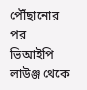পৌঁছানোর পর ভিআইপি লাউঞ্জ থেকে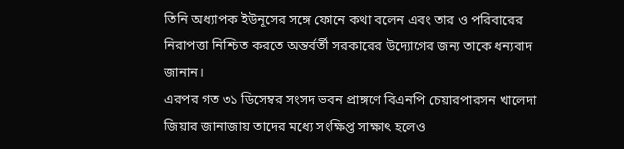তিনি অধ্যাপক ইউনূসের সঙ্গে ফোনে কথা বলেন এবং তার ও পরিবারের নিরাপত্তা নিশ্চিত করতে অন্তর্বর্তী সরকারের উদ্যোগের জন্য তাকে ধন্যবাদ জানান।
এরপর গত ৩১ ডিসেম্বর সংসদ ভবন প্রাঙ্গণে বিএনপি চেয়ারপারসন খালেদা জিয়ার জানাজায় তাদের মধ্যে সংক্ষিপ্ত সাক্ষাৎ হলেও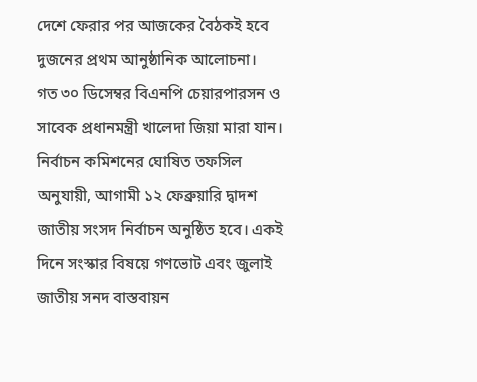দেশে ফেরার পর আজকের বৈঠকই হবে দুজনের প্রথম আনুষ্ঠানিক আলোচনা।
গত ৩০ ডিসেম্বর বিএনপি চেয়ারপারসন ও সাবেক প্রধানমন্ত্রী খালেদা জিয়া মারা যান।
নির্বাচন কমিশনের ঘোষিত তফসিল অনুযায়ী, আগামী ১২ ফেব্রুয়ারি দ্বাদশ জাতীয় সংসদ নির্বাচন অনুষ্ঠিত হবে। একই দিনে সংস্কার বিষয়ে গণভোট এবং জুলাই জাতীয় সনদ বাস্তবায়ন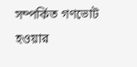সম্পর্কিত গণভোট হওয়ার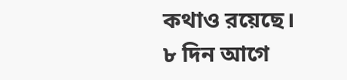কথাও রয়েছে।
৮ দিন আগে